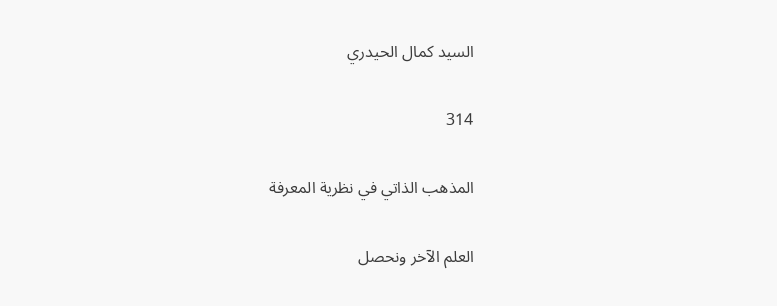السيد كمال الحيدري

314

المذهب الذاتي في نظرية المعرفة

العلم الآخر ونحصل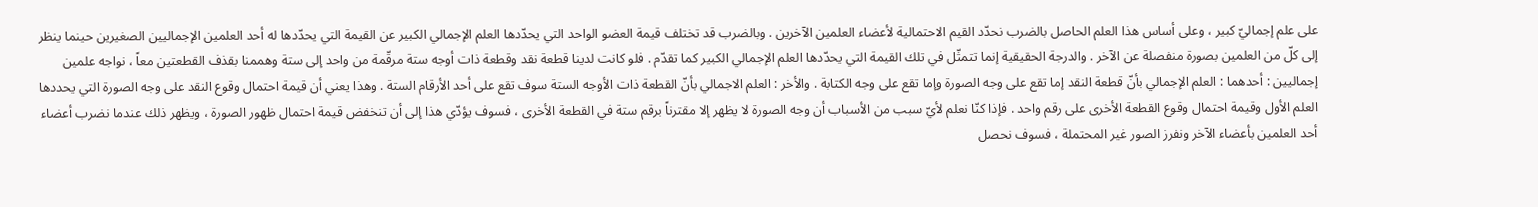على علم إجماليّ كبير ، وعلى أساس هذا العلم الحاصل بالضرب نحدّد القيم الاحتمالية لأعضاء العلمين الآخرين . وبالضرب قد تختلف قيمة العضو الواحد التي يحدّدها العلم الإجمالي الكبير عن القيمة التي يحدّدها له أحد العلمين الإجماليين الصغيرين حينما ينظر إلى كلّ من العلمين بصورة منفصلة عن الآخر . والدرجة الحقيقية إنما تتمثّل في تلك القيمة التي يحدّدها العلم الإجمالي الكبير كما تقدّم . فلو كانت لدينا قطعة نقد وقطعة ذات أوجه ستة مرقّمة من واحد إلى ستة وهممنا بقذف القطعتين معاً ، نواجه علمين إجماليين : أحدهما : العلم الإجمالي بأنّ قطعة النقد إما تقع على وجه الصورة وإما تقع على وجه الكتابة . والأخر : العلم الاجمالي بأنّ القطعة ذات الأوجه الستة سوف تقع على أحد الأرقام الستة . وهذا يعني أن قيمة احتمال وقوع النقد على وجه الصورة التي يحددها العلم الأول وقيمة احتمال وقوع القطعة الأخرى على رقم واحد . فإذا كنّا نعلم لأيّ سبب من الأسباب أن وجه الصورة لا يظهر إلا مقترناً برقم ستة في القطعة الأخرى ، فسوف يؤدّي هذا إلى أن تنخفض قيمة احتمال ظهور الصورة ، ويظهر ذلك عندما نضرب أعضاء أحد العلمين بأعضاء الآخر ونفرز الصور غير المحتملة ، فسوف نحصل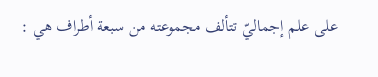على علم إجماليّ تتألف مجموعته من سبعة أطراف هي :